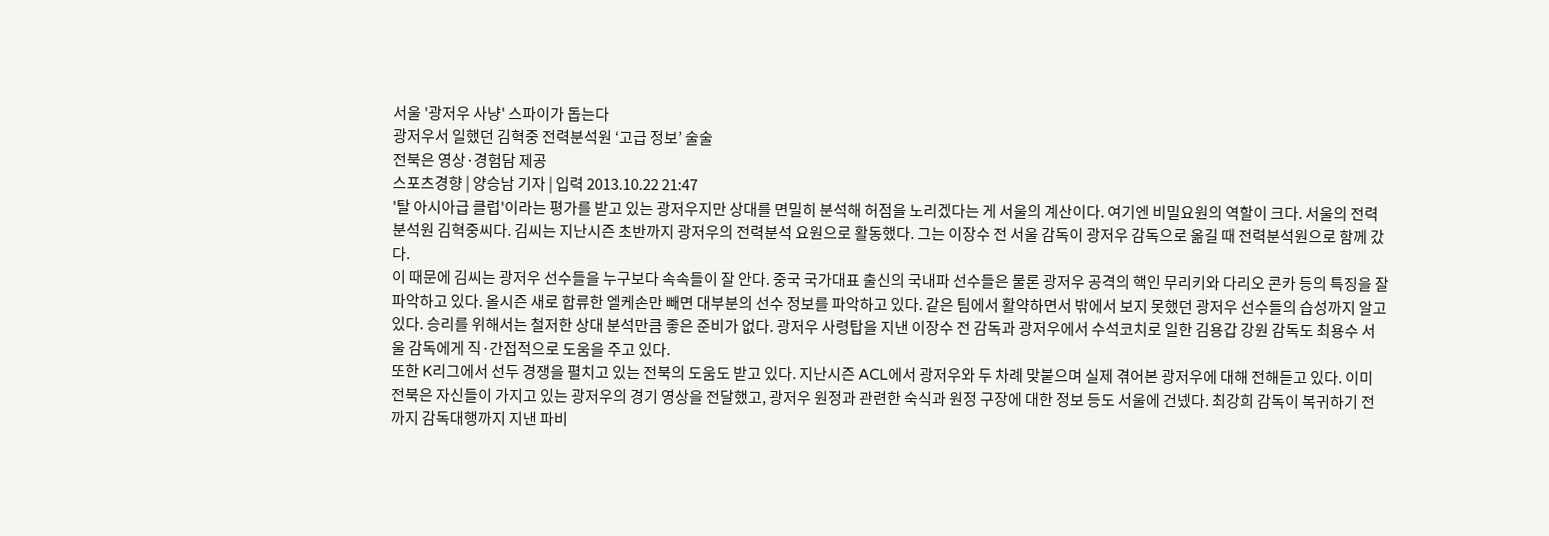서울 '광저우 사냥' 스파이가 돕는다
광저우서 일했던 김혁중 전력분석원 ‘고급 정보’ 술술
전북은 영상·경험담 제공
스포츠경향 | 양승남 기자 | 입력 2013.10.22 21:47
'탈 아시아급 클럽'이라는 평가를 받고 있는 광저우지만 상대를 면밀히 분석해 허점을 노리겠다는 게 서울의 계산이다. 여기엔 비밀요원의 역할이 크다. 서울의 전력분석원 김혁중씨다. 김씨는 지난시즌 초반까지 광저우의 전력분석 요원으로 활동했다. 그는 이장수 전 서울 감독이 광저우 감독으로 옮길 때 전력분석원으로 함께 갔다.
이 때문에 김씨는 광저우 선수들을 누구보다 속속들이 잘 안다. 중국 국가대표 출신의 국내파 선수들은 물론 광저우 공격의 핵인 무리키와 다리오 콘카 등의 특징을 잘 파악하고 있다. 올시즌 새로 합류한 엘케손만 빼면 대부분의 선수 정보를 파악하고 있다. 같은 팀에서 활약하면서 밖에서 보지 못했던 광저우 선수들의 습성까지 알고 있다. 승리를 위해서는 철저한 상대 분석만큼 좋은 준비가 없다. 광저우 사령탑을 지낸 이장수 전 감독과 광저우에서 수석코치로 일한 김용갑 강원 감독도 최용수 서울 감독에게 직·간접적으로 도움을 주고 있다.
또한 K리그에서 선두 경쟁을 펼치고 있는 전북의 도움도 받고 있다. 지난시즌 ACL에서 광저우와 두 차례 맞붙으며 실제 겪어본 광저우에 대해 전해듣고 있다. 이미 전북은 자신들이 가지고 있는 광저우의 경기 영상을 전달했고, 광저우 원정과 관련한 숙식과 원정 구장에 대한 정보 등도 서울에 건넸다. 최강희 감독이 복귀하기 전까지 감독대행까지 지낸 파비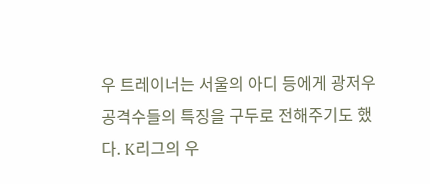우 트레이너는 서울의 아디 등에게 광저우 공격수들의 특징을 구두로 전해주기도 했다. K리그의 우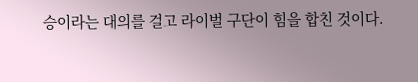승이라는 대의를 걸고 라이벌 구단이 힘을 합친 것이다.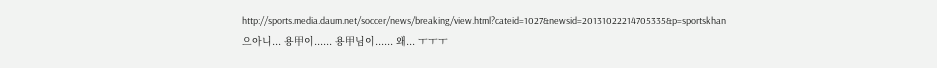http://sports.media.daum.net/soccer/news/breaking/view.html?cateid=1027&newsid=20131022214705335&p=sportskhan
으아니... 용甲이...... 용甲님이...... 왜... ㅜㅜㅜ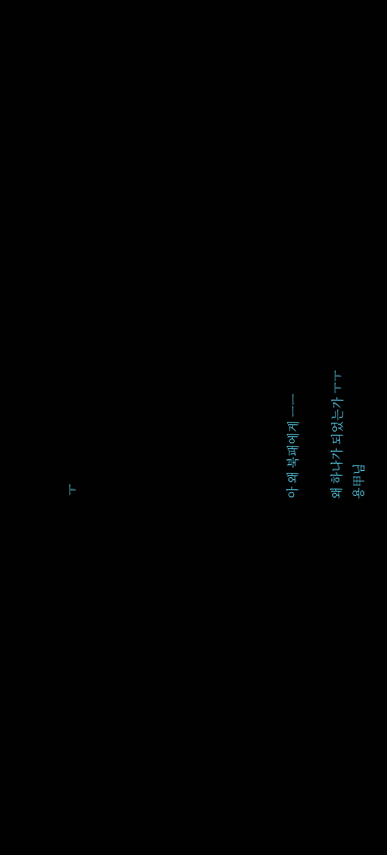ㅜ









아 왜 북패에게 ㅡㅡ

왜 하나가 되었는가 ㅜㅜ
용甲님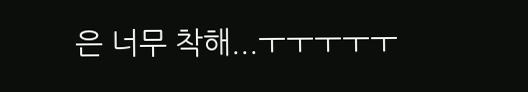은 너무 착해...ㅜㅜㅜㅜㅜ